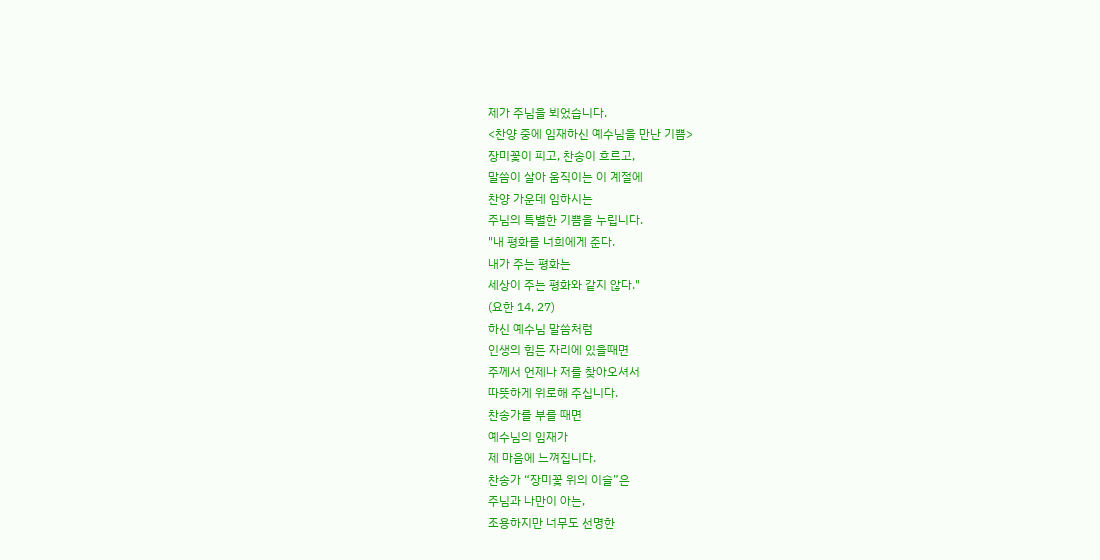제가 주님을 뵈었습니다.
<찬양 중에 임재하신 예수님을 만난 기쁨>
장미꽃이 피고, 찬송이 흐르고,
말씀이 살아 움직이는 이 계절에
찬양 가운데 임하시는
주님의 특별한 기쁨을 누립니다.
"내 평화를 너희에게 준다.
내가 주는 평화는
세상이 주는 평화와 같지 않다."
(요한 14, 27)
하신 예수님 말씀처럼
인생의 힘든 자리에 있을때면
주께서 언제나 저를 찾아오셔서
따뜻하게 위로해 주십니다.
찬송가를 부를 때면
예수님의 임재가
제 마음에 느껴집니다.
찬송가 “장미꽃 위의 이슬”은
주님과 나만이 아는,
조용하지만 너무도 선명한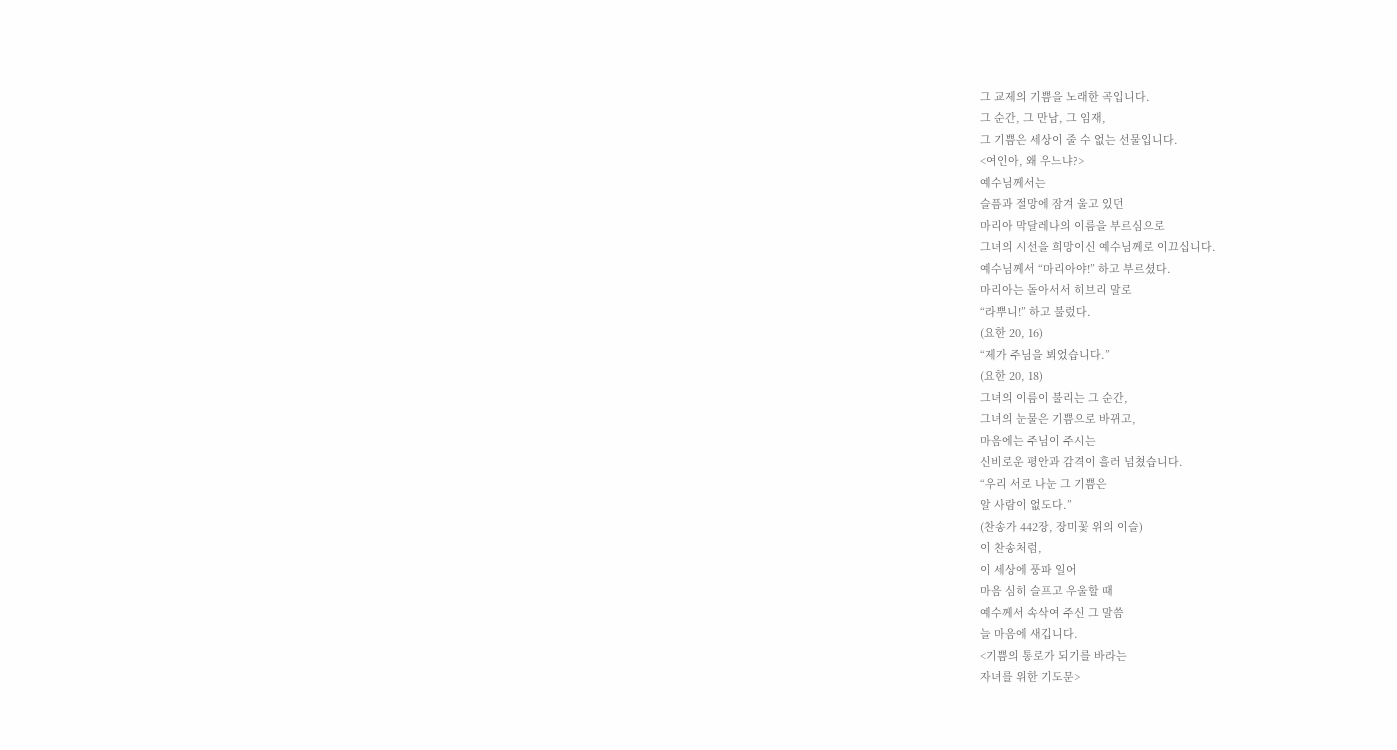그 교제의 기쁨을 노래한 곡입니다.
그 순간, 그 만남, 그 임재,
그 기쁨은 세상이 줄 수 없는 선물입니다.
<여인아, 왜 우느냐?>
예수님께서는
슬픔과 절망에 잠겨 울고 있던
마리아 막달레나의 이름을 부르심으로
그녀의 시선을 희망이신 예수님께로 이끄십니다.
예수님께서 “마리아야!” 하고 부르셨다.
마리아는 돌아서서 히브리 말로
“라뿌니!” 하고 불렀다.
(요한 20, 16)
“제가 주님을 뵈었습니다.”
(요한 20, 18)
그녀의 이름이 불리는 그 순간,
그녀의 눈물은 기쁨으로 바뀌고,
마음에는 주님이 주시는
신비로운 평안과 감격이 흘러 넘쳤습니다.
“우리 서로 나눈 그 기쁨은
알 사람이 없도다.”
(찬송가 442장, 장미꽃 위의 이슬)
이 찬송처럼,
이 세상에 풍파 일어
마음 심히 슬프고 우울할 때
예수께서 속삭여 주신 그 말씀
늘 마음에 새깁니다.
<기쁨의 통로가 되기를 바라는
자녀를 위한 기도문>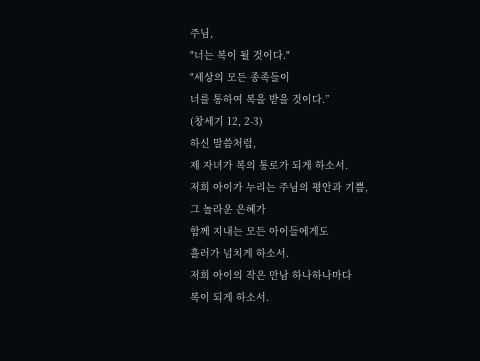주님,
"너는 복이 될 것이다."
"세상의 모든 종족들이
너를 통하여 복을 받을 것이다.”
(창세기 12, 2-3)
하신 말씀처럼,
제 자녀가 복의 통로가 되게 하소서.
저희 아이가 누리는 주님의 평안과 기쁨,
그 놀라운 은혜가
함께 지내는 모든 아이들에게도
흘러가 넘치게 하소서.
저희 아이의 작은 만남 하나하나마다
복이 되게 하소서.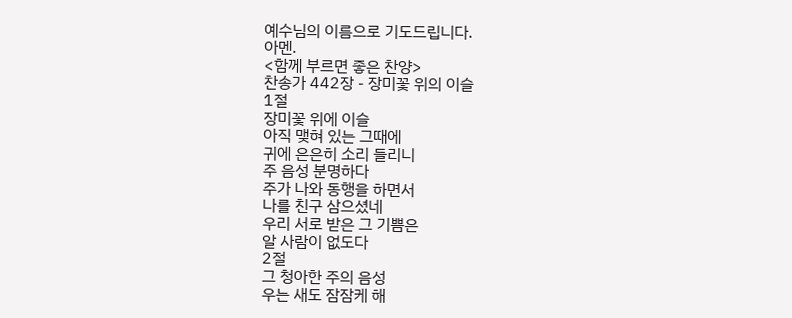예수님의 이름으로 기도드립니다.
아멘.
<함께 부르면 좋은 찬양>
찬송가 442장 - 장미꽃 위의 이슬
1절
장미꽃 위에 이슬
아직 맺혀 있는 그때에
귀에 은은히 소리 들리니
주 음성 분명하다
주가 나와 동행을 하면서
나를 친구 삼으셨네
우리 서로 받은 그 기쁨은
알 사람이 없도다
2절
그 청아한 주의 음성
우는 새도 잠잠케 해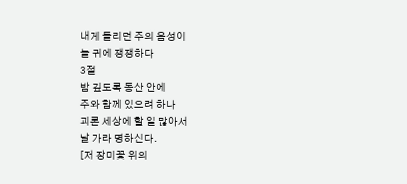내게 들리던 주의 음성이
늘 귀에 쟁쟁하다
3절
밤 깊도록 동산 안에
주와 함께 있으려 하나
괴론 세상에 할 일 많아서
날 가라 명하신다.
[저 장미꽃 위의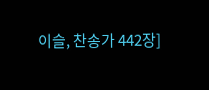이슬, 찬송가 442장]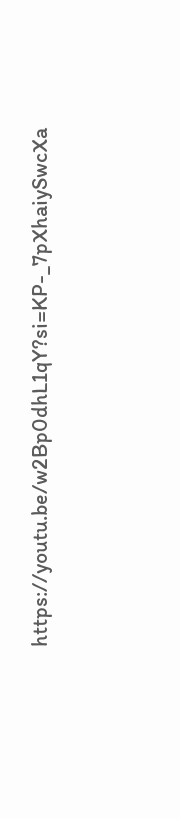https://youtu.be/w2Bp0dhL1qY?si=KP-_7pXhaiySwcXa